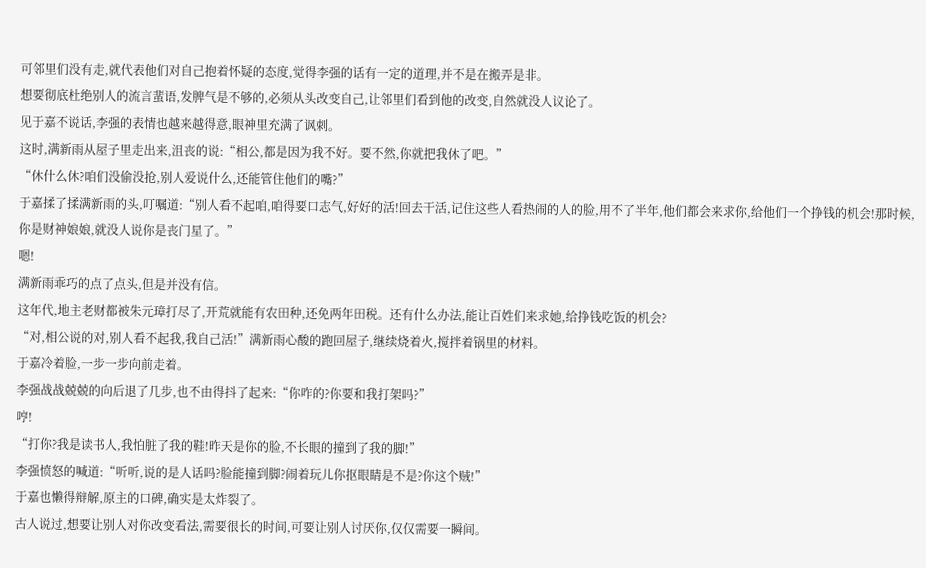可邻里们没有走,就代表他们对自己抱着怀疑的态度,觉得李强的话有一定的道理,并不是在搬弄是非。
想要彻底杜绝别人的流言蜚语,发脾气是不够的,必须从头改变自己,让邻里们看到他的改变,自然就没人议论了。
见于嘉不说话,李强的表情也越来越得意,眼神里充满了讽刺。
这时,满新雨从屋子里走出来,沮丧的说:“相公,都是因为我不好。要不然,你就把我休了吧。”
“休什么休?咱们没偷没抢,别人爱说什么,还能管住他们的嘴?”
于嘉揉了揉满新雨的头,叮嘱道:“别人看不起咱,咱得要口志气,好好的活!回去干活,记住这些人看热闹的人的脸,用不了半年,他们都会来求你,给他们一个挣钱的机会!那时候,你是财神娘娘,就没人说你是丧门星了。”
嗯!
满新雨乖巧的点了点头,但是并没有信。
这年代,地主老财都被朱元璋打尽了,开荒就能有农田种,还免两年田税。还有什么办法,能让百姓们来求她,给挣钱吃饭的机会?
“对,相公说的对,别人看不起我,我自己活!”满新雨心酸的跑回屋子,继续烧着火,搅拌着锅里的材料。
于嘉冷着脸,一步一步向前走着。
李强战战兢兢的向后退了几步,也不由得抖了起来:“你咋的?你要和我打架吗?”
哼!
“打你?我是读书人,我怕脏了我的鞋!昨天是你的脸,不长眼的撞到了我的脚!”
李强愤怒的喊道:“听听,说的是人话吗?脸能撞到脚?闹着玩儿你抠眼睛是不是?你这个贼!”
于嘉也懒得辩解,原主的口碑,确实是太炸裂了。
古人说过,想要让别人对你改变看法,需要很长的时间,可要让别人讨厌你,仅仅需要一瞬间。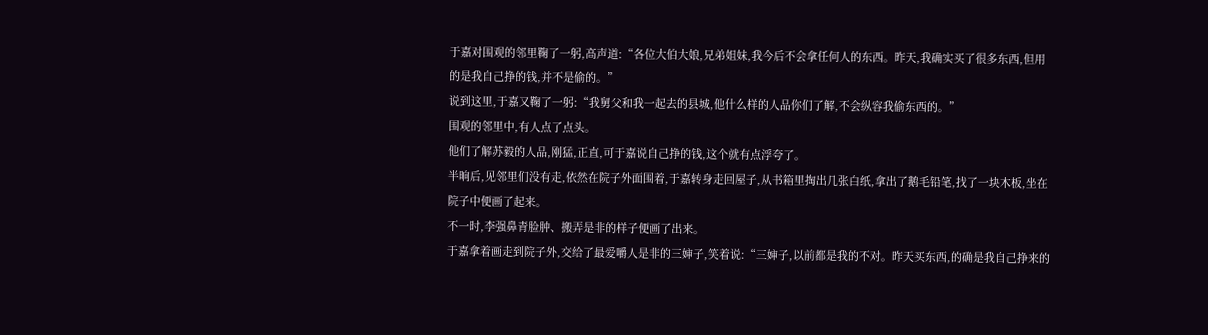于嘉对围观的邻里鞠了一躬,高声道:“各位大伯大娘,兄弟姐妹,我今后不会拿任何人的东西。昨天,我确实买了很多东西,但用的是我自己挣的钱,并不是偷的。”
说到这里,于嘉又鞠了一躬:“我舅父和我一起去的县城,他什么样的人品你们了解,不会纵容我偷东西的。”
围观的邻里中,有人点了点头。
他们了解苏毅的人品,刚猛,正直,可于嘉说自己挣的钱,这个就有点浮夸了。
半晌后,见邻里们没有走,依然在院子外面围着,于嘉转身走回屋子,从书箱里掏出几张白纸,拿出了鹅毛铅笔,找了一块木板,坐在院子中便画了起来。
不一时,李强鼻青脸肿、搬弄是非的样子便画了出来。
于嘉拿着画走到院子外,交给了最爱嚼人是非的三婶子,笑着说:“三婶子,以前都是我的不对。昨天买东西,的确是我自己挣来的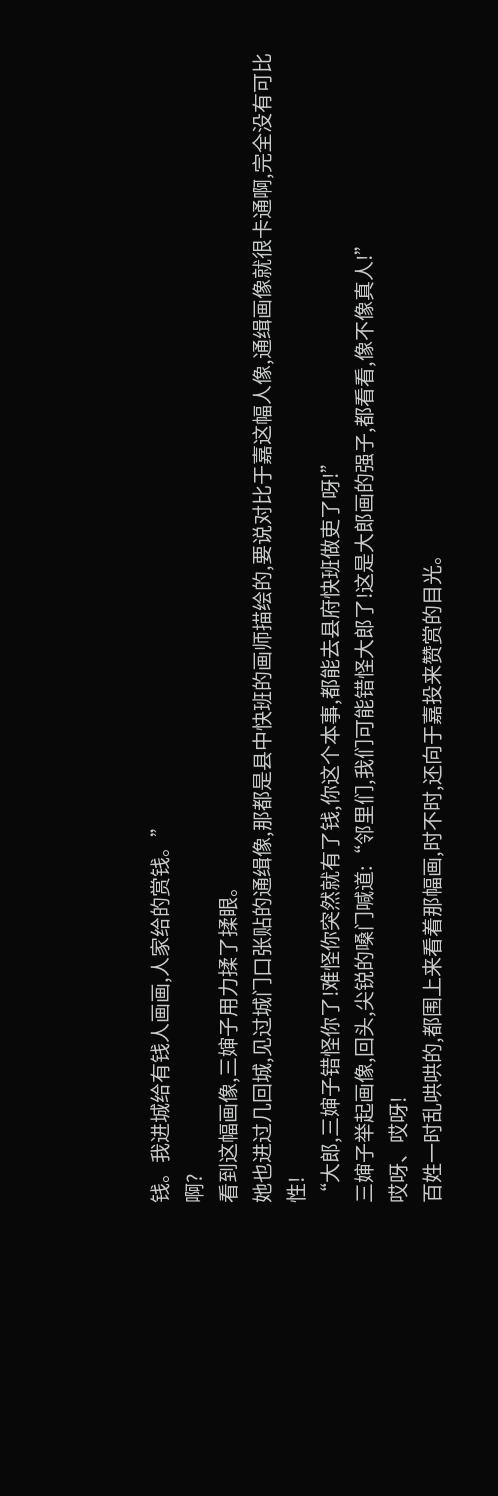钱。我进城给有钱人画画,人家给的赏钱。”
啊?
看到这幅画像,三婶子用力揉了揉眼。
她也进过几回城,见过城门口张贴的通缉像,那都是县中快班的画师描绘的,要说对比于嘉这幅人像,通缉画像就很卡通啊,完全没有可比性!
“大郎,三婶子错怪你了!难怪你突然就有了钱,你这个本事,都能去县府快班做吏了呀!”
三婶子举起画像,回头,尖锐的嗓门喊道:“邻里们,我们可能错怪大郎了!这是大郎画的强子,都看看,像不像真人!”
哎呀、哎呀!
百姓一时乱哄哄的,都围上来看着那幅画,时不时,还向于嘉投来赞赏的目光。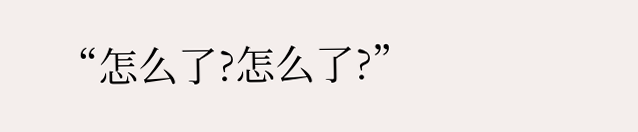“怎么了?怎么了?”